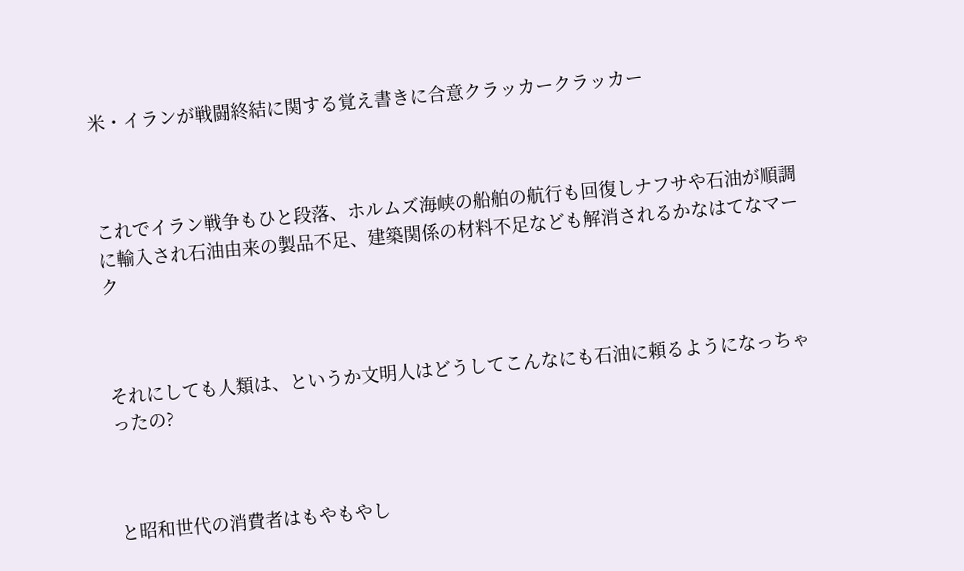米・イランが戦闘終結に関する覚え書きに合意クラッカークラッカー



これでイラン戦争もひと段落、ホルムズ海峡の船舶の航行も回復しナフサや石油が順調に輸入され石油由来の製品不足、建築関係の材料不足なども解消されるかなはてなマーク



それにしても人類は、というか文明人はどうしてこんなにも石油に頼るようになっちゃったの?



と昭和世代の消費者はもやもやし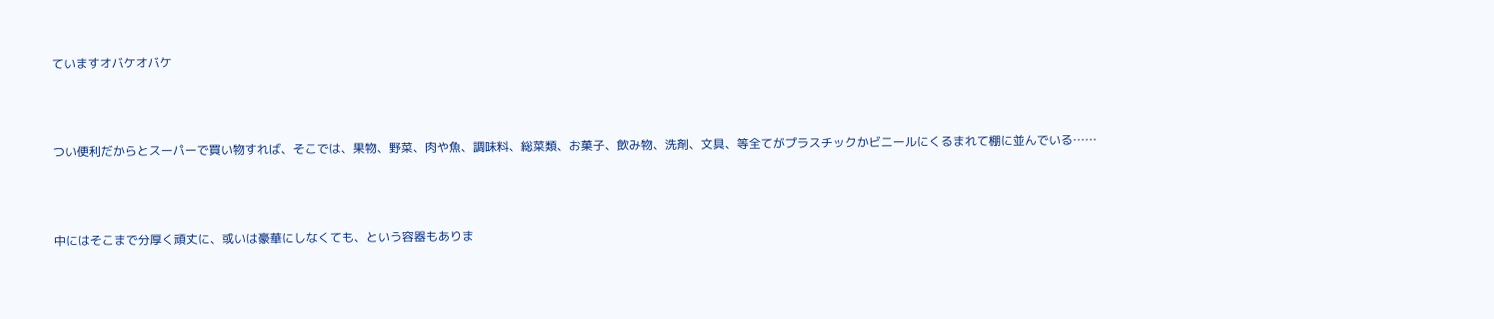ていますオバケオバケ



つい便利だからとスーパーで買い物すれば、そこでは、果物、野菜、肉や魚、調味料、総菜類、お菓子、飲み物、洗剤、文具、等全てがプラスチックかビニールにくるまれて棚に並んでいる……



中にはそこまで分厚く頑丈に、或いは豪華にしなくても、という容器もありま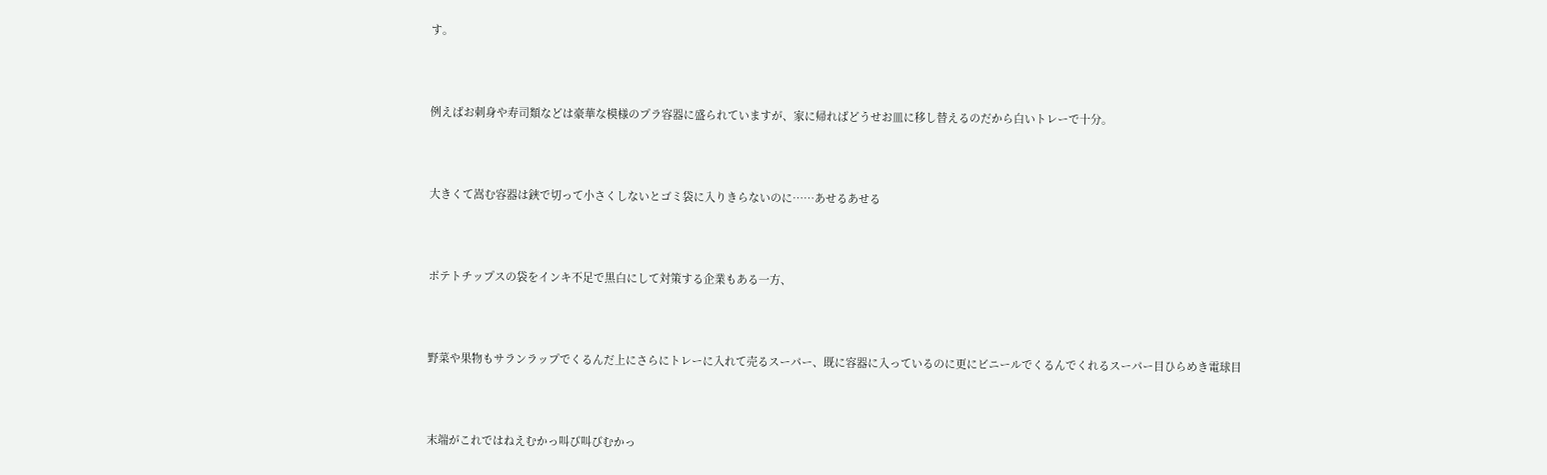す。



例えばお刺身や寿司類などは豪華な模様のプラ容器に盛られていますが、家に帰ればどうせお皿に移し替えるのだから白いトレーで十分。



大きくて嵩む容器は鋏で切って小さくしないとゴミ袋に入りきらないのに……あせるあせる



ポテトチップスの袋をインキ不足で黒白にして対策する企業もある一方、



野菜や果物もサランラップでくるんだ上にさらにトレーに入れて売るスーパー、既に容器に入っているのに更にビニールでくるんでくれるスーパー目ひらめき電球目



末端がこれではねえむかっ叫び叫びむかっ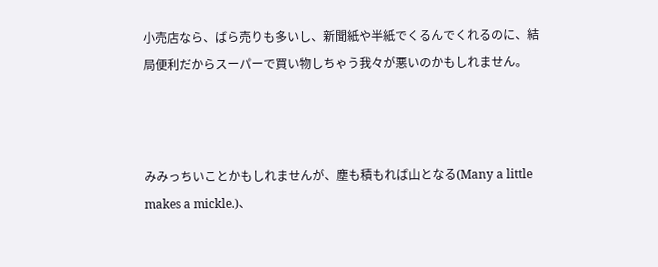小売店なら、ばら売りも多いし、新聞紙や半紙でくるんでくれるのに、結局便利だからスーパーで買い物しちゃう我々が悪いのかもしれません。



みみっちいことかもしれませんが、塵も積もれば山となる(Many a little makes a mickle.)、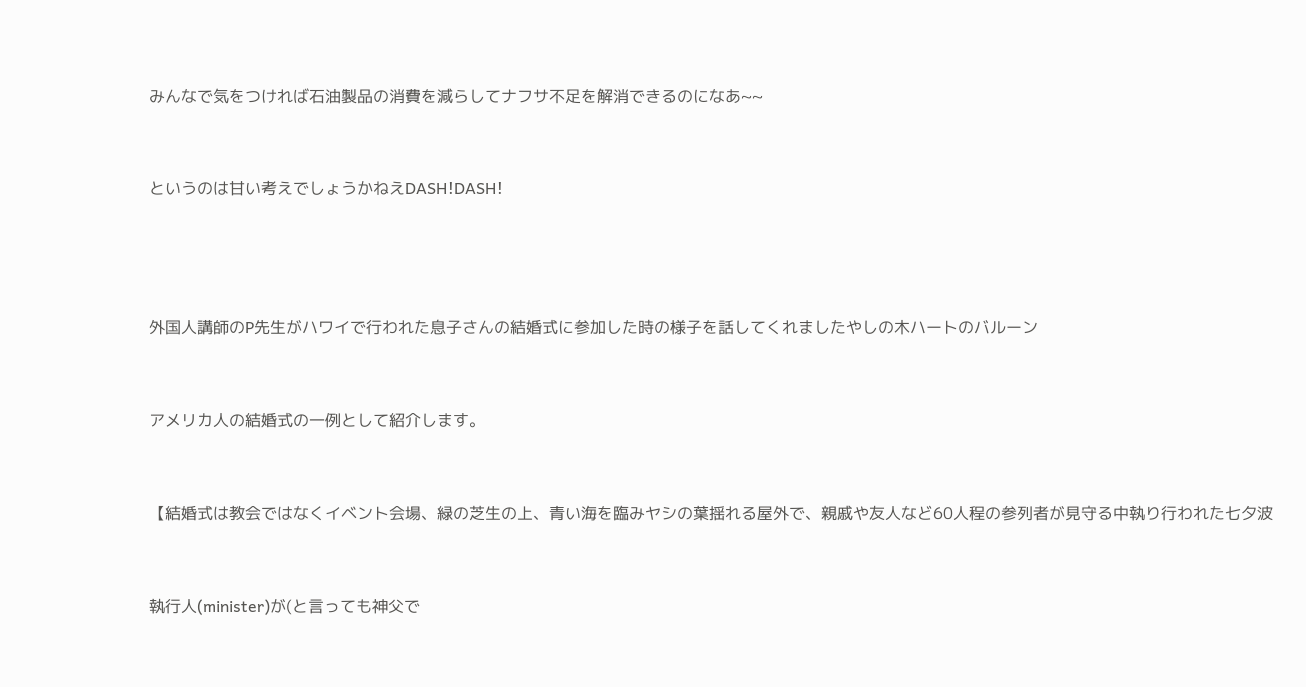みんなで気をつければ石油製品の消費を減らしてナフサ不足を解消できるのになあ~~



というのは甘い考えでしょうかねえDASH!DASH!





外国人講師のP先生がハワイで行われた息子さんの結婚式に参加した時の様子を話してくれましたやしの木ハートのバルーン



アメリカ人の結婚式の一例として紹介します。



【結婚式は教会ではなくイベント会場、緑の芝生の上、青い海を臨みヤシの葉揺れる屋外で、親戚や友人など60人程の参列者が見守る中執り行われた七夕波



執行人(minister)が(と言っても神父で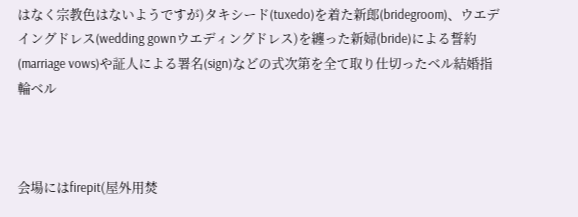はなく宗教色はないようですが)タキシード(tuxedo)を着た新郎(bridegroom)、ウエデイングドレス(wedding gownウエディングドレス)を纏った新婦(bride)による誓約(marriage vows)や証人による署名(sign)などの式次第を全て取り仕切ったベル結婚指輪ベル



会場にはfirepit(屋外用焚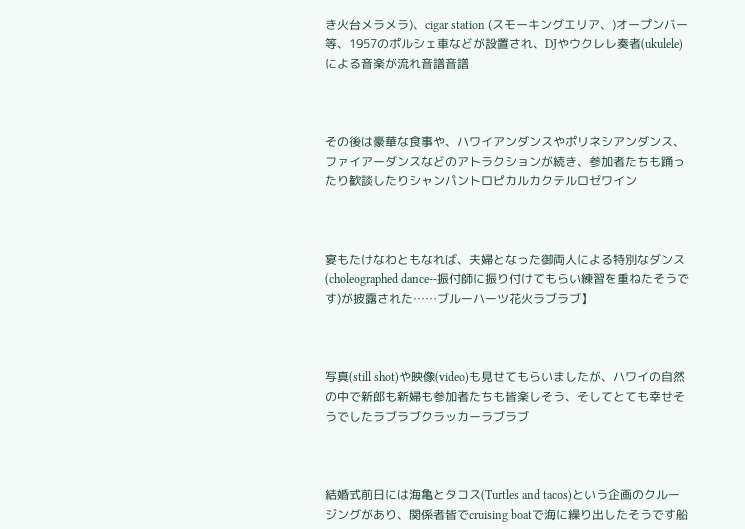き火台メラメラ)、cigar station (スモーキングエリア、)オープンバー等、1957のポルシェ車などが設置され、DJやウクレレ奏者(ukulele)による音楽が流れ音譜音譜



その後は豪華な食事や、ハワイアンダンスやポリネシアンダンス、ファイアーダンスなどのアトラクションが続き、参加者たちも踊ったり歓談したりシャンパントロピカルカクテルロゼワイン



宴もたけなわともなれば、夫婦となった御両人による特別なダンス(choleographed dance--振付師に振り付けてもらい練習を重ねたそうです)が披露された……ブルーハーツ花火ラブラブ】



写真(still shot)や映像(video)も見せてもらいましたが、ハワイの自然の中で新郎も新婦も参加者たちも皆楽しそう、そしてとても幸せそうでしたラブラブクラッカーラブラブ



結婚式前日には海亀とタコス(Turtles and tacos)という企画のクルージングがあり、関係者皆でcruising boatで海に繰り出したそうです船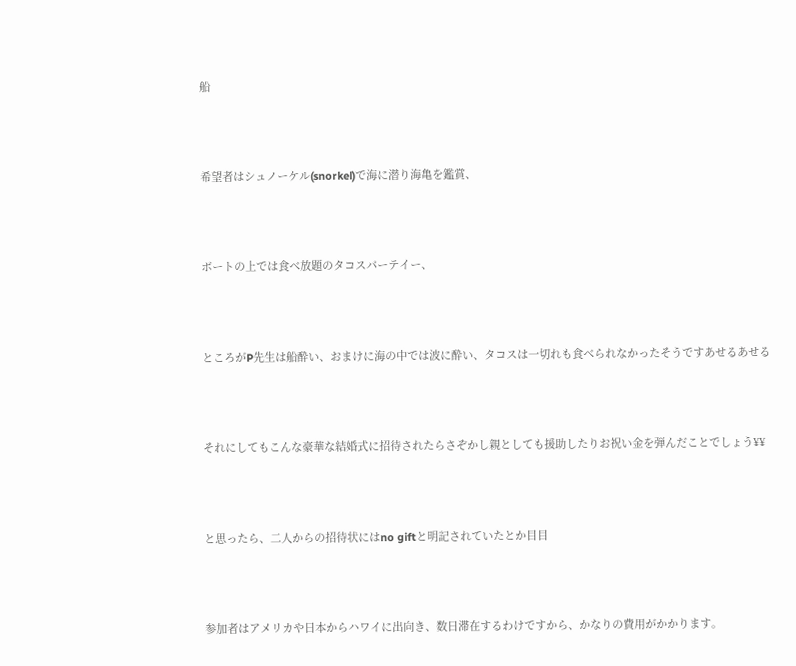船



希望者はシュノーケル(snorkel)で海に潜り海亀を鑑賞、



ボートの上では食べ放題のタコスパーテイー、



ところがP先生は船酔い、おまけに海の中では波に酔い、タコスは一切れも食べられなかったそうですあせるあせる



それにしてもこんな豪華な結婚式に招待されたらさぞかし親としても援助したりお祝い金を弾んだことでしょう¥¥



と思ったら、二人からの招待状にはno giftと明記されていたとか目目



参加者はアメリカや日本からハワイに出向き、数日滞在するわけですから、かなりの費用がかかります。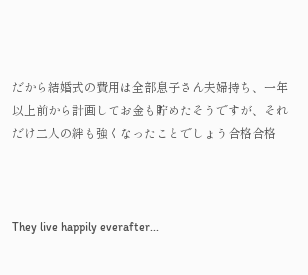だから結婚式の費用は全部息子さん夫婦持ち、一年以上前から計画してお金も貯めたそうですが、それだけ二人の絆も強くなったことでしょう合格合格



They live happily everafter...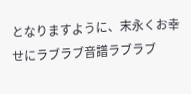となりますように、末永くお幸せにラブラブ音譜ラブラブ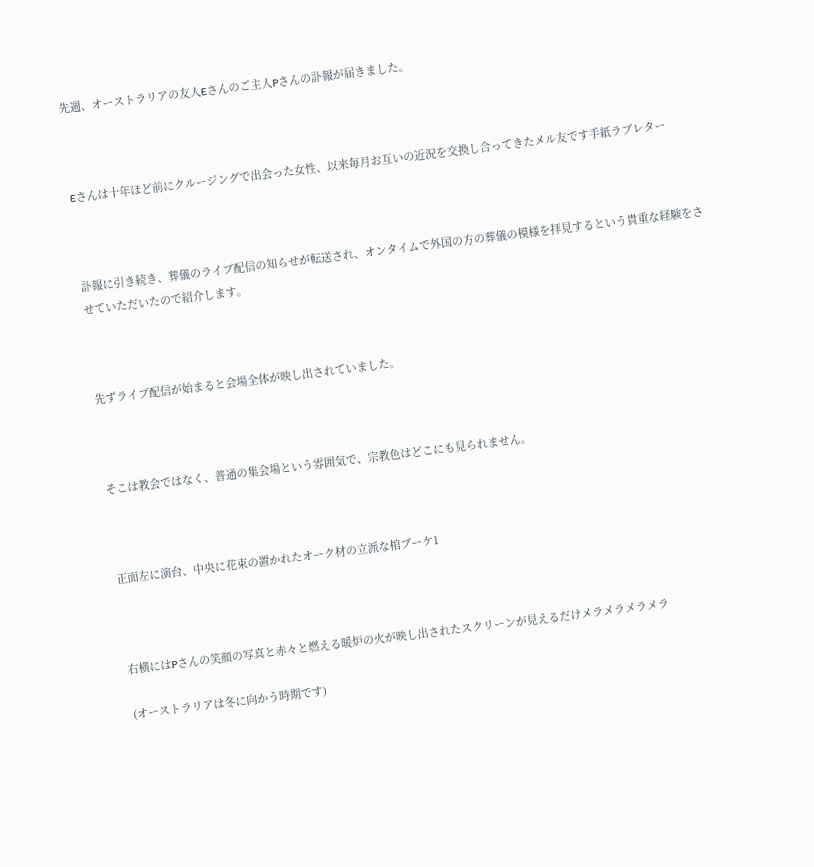先週、オーストラリアの友人Eさんのご主人Pさんの訃報が届きました。



Eさんは十年ほど前にクルージングで出会った女性、以来毎月お互いの近況を交換し合ってきたメル友です手紙ラブレター



訃報に引き続き、葬儀のライブ配信の知らせが転送され、オンタイムで外国の方の葬儀の模様を拝見するという貴重な経験をさせていただいたので紹介します。



先ずライブ配信が始まると会場全体が映し出されていました。



そこは教会ではなく、普通の集会場という雰囲気で、宗教色はどこにも見られません。



正面左に演台、中央に花束の置かれたオーク材の立派な棺ブーケ1



右横にはPさんの笑顔の写真と赤々と燃える暖炉の火が映し出されたスクリーンが見えるだけメラメラメラメラ

(オーストラリアは冬に向かう時期です)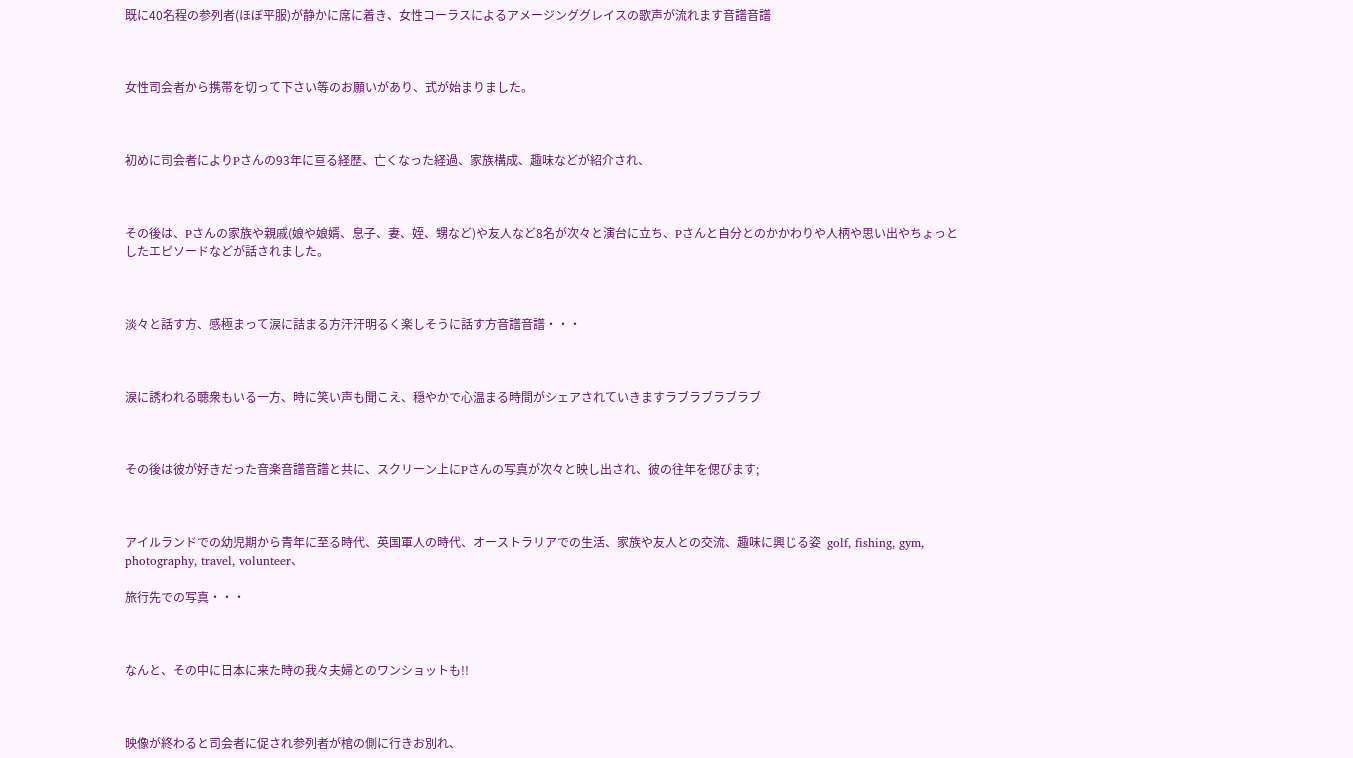既に40名程の参列者(ほぼ平服)が静かに席に着き、女性コーラスによるアメージンググレイスの歌声が流れます音譜音譜



女性司会者から携帯を切って下さい等のお願いがあり、式が始まりました。



初めに司会者によりPさんの93年に亘る経歴、亡くなった経過、家族構成、趣味などが紹介され、



その後は、Pさんの家族や親戚(娘や娘婿、息子、妻、姪、甥など)や友人など8名が次々と演台に立ち、Pさんと自分とのかかわりや人柄や思い出やちょっとしたエピソードなどが話されました。



淡々と話す方、感極まって涙に詰まる方汗汗明るく楽しそうに話す方音譜音譜・・・



涙に誘われる聴衆もいる一方、時に笑い声も聞こえ、穏やかで心温まる時間がシェアされていきますラブラブラブラブ



その後は彼が好きだった音楽音譜音譜と共に、スクリーン上にPさんの写真が次々と映し出され、彼の往年を偲びます;



アイルランドでの幼児期から青年に至る時代、英国軍人の時代、オーストラリアでの生活、家族や友人との交流、趣味に興じる姿  golf, fishing, gym, photography, travel, volunteer、

旅行先での写真・・・



なんと、その中に日本に来た時の我々夫婦とのワンショットも!!



映像が終わると司会者に促され参列者が棺の側に行きお別れ、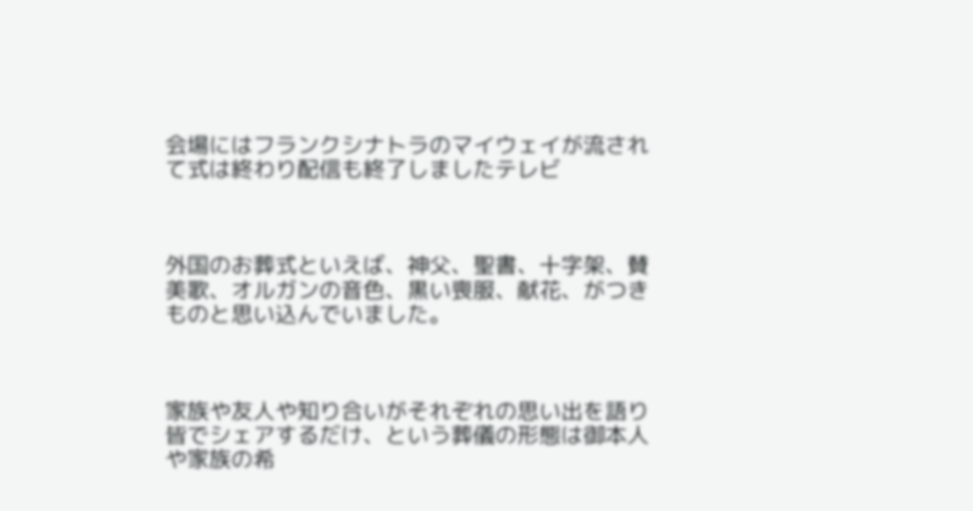会場にはフランクシナトラのマイウェイが流されて式は終わり配信も終了しましたテレビ



外国のお葬式といえば、神父、聖書、十字架、賛美歌、オルガンの音色、黒い喪服、献花、がつきものと思い込んでいました。



家族や友人や知り合いがそれぞれの思い出を語り皆でシェアするだけ、という葬儀の形態は御本人や家族の希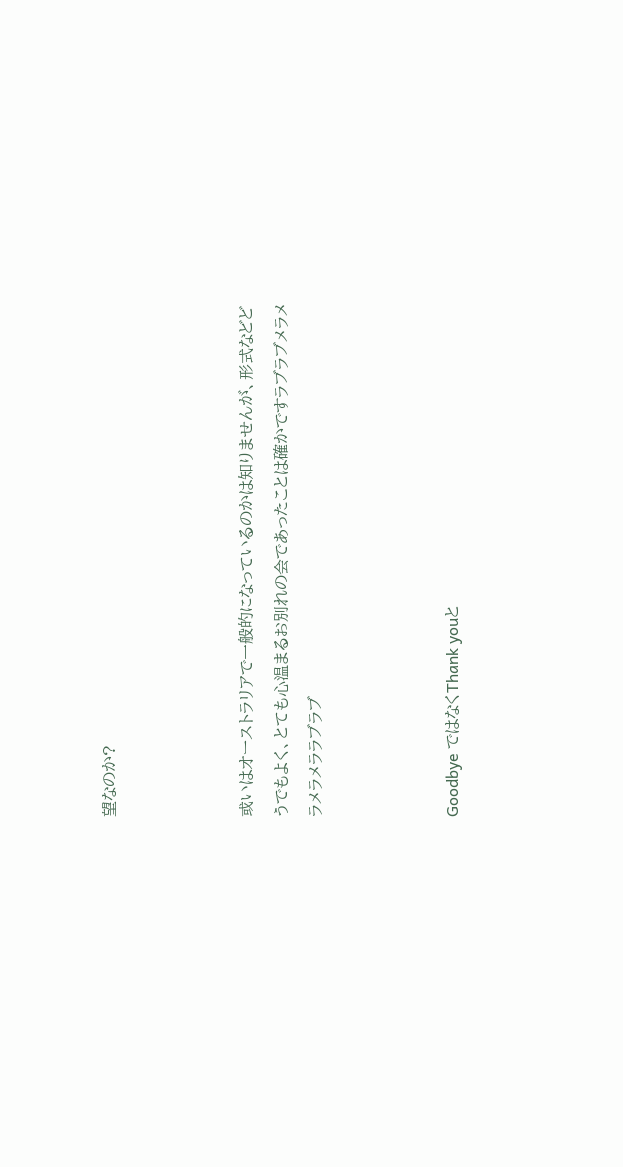望なのか?



或いはオーストラリアで一般的になっているのかは知りませんが、形式などどうでもよく、とても心温まるお別れの会であったことは確かですラブラブメラメラメラメララブラブ



Goodbye ではなくThank youと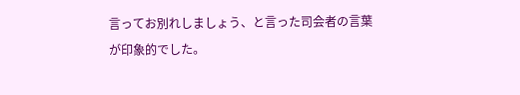言ってお別れしましょう、と言った司会者の言葉が印象的でした。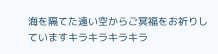海を隔てた遠い空からご冥福をお祈りしていますキラキラキラキラ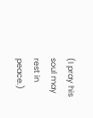(I pray his soul may rest in peace.)